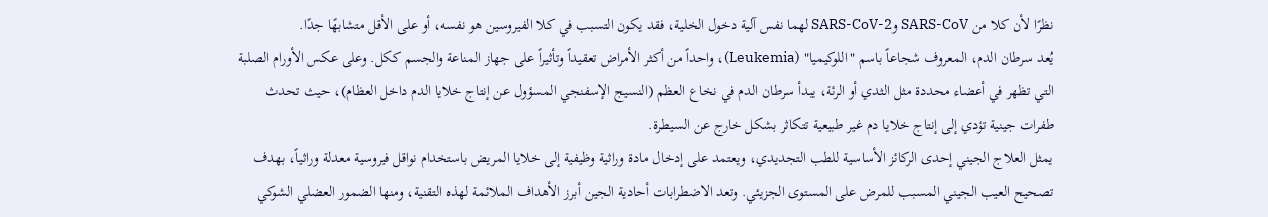نظرًا لأن كلا من SARS-CoV وSARS-CoV-2 لهما نفس آلية دخول الخلية، فقد يكون التسبب في كلا الفيروسين هو نفسه، أو على الأقل متشابهًا جدًا.
يُعد سرطان الدم، المعروف شجاعاً باسم "اللوكيميا" (Leukemia)، واحداً من أكثر الأمراض تعقيداً وتأثيراً على جهاز المناعة والجسم ككل. وعلى عكس الأورام الصلبة التي تظهر في أعضاء محددة مثل الثدي أو الرئة، يبدأ سرطان الدم في نخاع العظم (النسيج الإسفنجي المسؤول عن إنتاج خلايا الدم داخل العظام)، حيث تحدث طفرات جينية تؤدي إلى إنتاج خلايا دم غير طبيعية تتكاثر بشكل خارج عن السيطرة.
يمثل العلاج الجيني إحدى الركائز الأساسية للطب التجديدي، ويعتمد على إدخال مادة وراثية وظيفية إلى خلايا المريض باستخدام نواقل فيروسية معدلة وراثياً، بهدف تصحيح العيب الجيني المسبب للمرض على المستوى الجزيئي. وتعد الاضطرابات أحادية الجين أبرز الأهداف الملائمة لهذه التقنية، ومنها الضمور العضلي الشوكي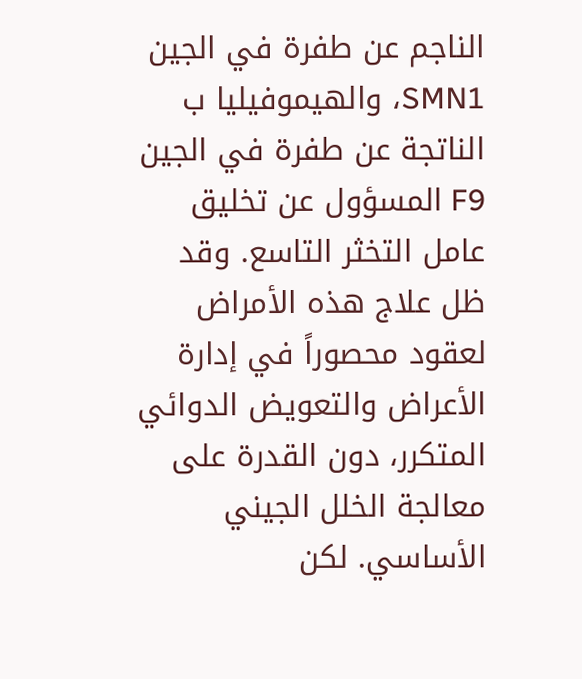الناجم عن طفرة في الجين SMN1، والهيموفيليا ب الناتجة عن طفرة في الجين F9 المسؤول عن تخليق عامل التخثر التاسع. وقد ظل علاج هذه الأمراض لعقود محصوراً في إدارة الأعراض والتعويض الدوائي المتكرر، دون القدرة على معالجة الخلل الجيني الأساسي. لكن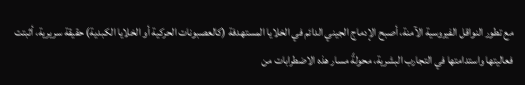مع تطور النواقل الفيروسية الآمنة، أصبح الإدماج الجيني الدائم في الخلايا المستهدفة (كالعصبونات الحركية أو الخلايا الكبدية) حقيقة سريرية، أثبتت فعاليتها واستدامتها في التجارب البشرية، محولةً مسار هذه الاضطرابات من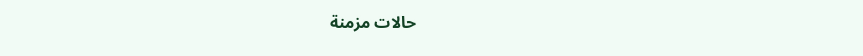حالات مزمنة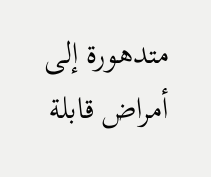متدهورة إلى أمراض قابلة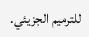للترميم الجزيئي.